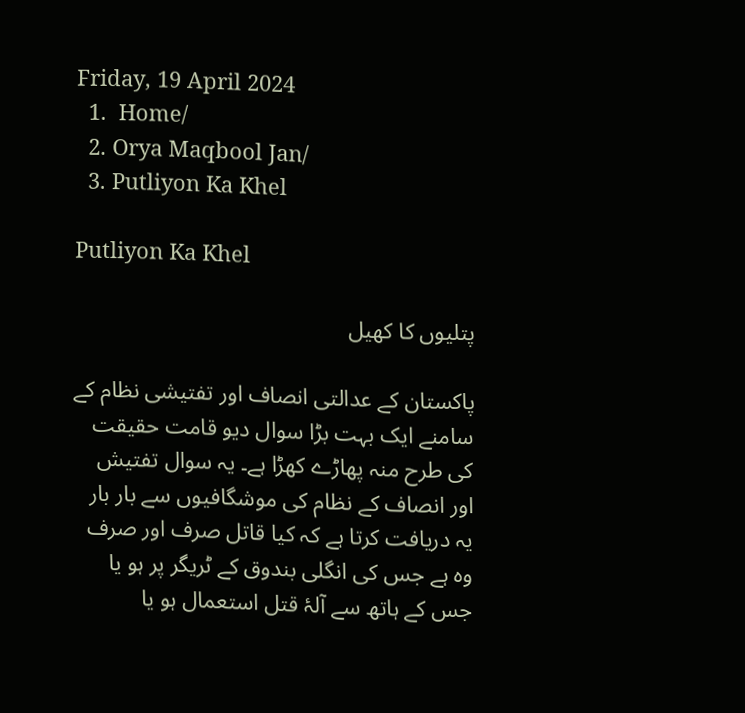Friday, 19 April 2024
  1.  Home/
  2. Orya Maqbool Jan/
  3. Putliyon Ka Khel

Putliyon Ka Khel

پتلیوں کا کھیل

پاکستان کے عدالتی انصاف اور تفتیشی نظام کے سامنے ایک بہت بڑا سوال دیو قامت حقیقت کی طرح منہ پھاڑے کھڑا ہے۔ یہ سوال تفتیش اور انصاف کے نظام کی موشگافیوں سے بار بار یہ دریافت کرتا ہے کہ کیا قاتل صرف اور صرف وہ ہے جس کی انگلی بندوق کے ٹریگر پر ہو یا جس کے ہاتھ سے آلۂ قتل استعمال ہو یا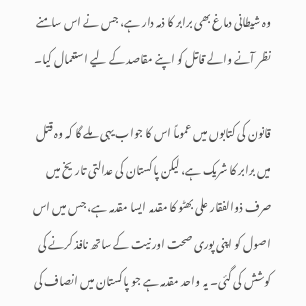وہ شیطانی دماغ بھی برابر کا ذمہ دار ہے، جس نے اس سامنے نظر آنے والے قاتل کو اپنے مقاصد کے لیے استعمال کیا۔

قانون کی کتابوں میں عموماً اس کا جواب یہی ملے گا کہ وہ قتل میں برابر کا شریک ہے، لیکن پاکستان کی عدالتی تاریخ میں صرف ذوالفقار علی بھٹو کا مقدمہ ایسا مقدمہ ہے، جس میں اس اصول کو اپنی پوری صحت اور نیت کے ساتھ نافذ کرنے کی کوشش کی گئی۔ یہ واحد مقدمہ ہے جو پاکستان میں انصاف کی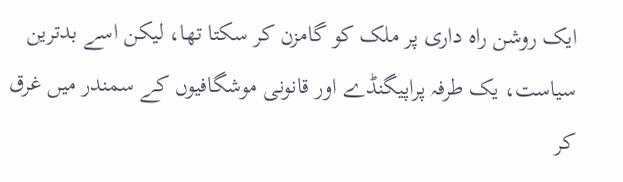ایک روشن راہ داری پر ملک کو گامزن کر سکتا تھا، لیکن اسے بدترین سیاست، یک طرفہ پراپیگنڈے اور قانونی موشگافیوں کے سمندر میں غرق کر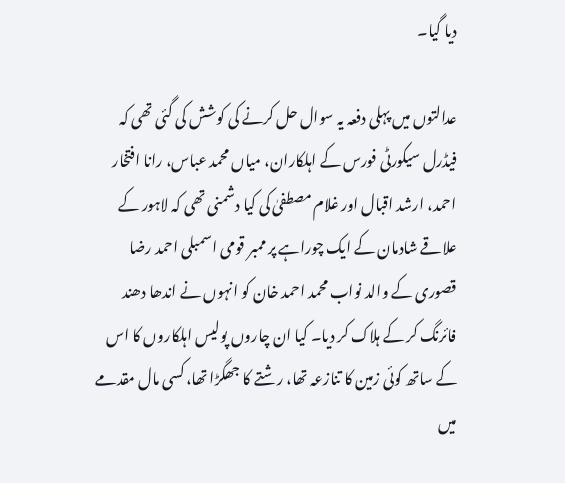دیا گیا۔

عدالتوں میں پہلی دفعہ یہ سوال حل کرنے کی کوشش کی گئی تھی کہ فیڈرل سیکورٹی فورس کے اہلکاران، میاں محمد عباس، رانا افتخار احمد، ارشد اقبال اور غلام مصطفیٰ کی کیا دشمنی تھی کہ لاہور کے علاقے شادمان کے ایک چوراہے پر ممبر قومی اسمبلی احمد رضا قصوری کے والد نواب محمد احمد خان کو انہوں نے اندھا دھند فائرنگ کر کے ہلاک کر دیا۔ کیا ان چاروں پولیس اہلکاروں کا اس کے ساتھ کوئی زمین کا تنازعہ تھا، رشتے کا جھگڑا تھا، کسی مال مقدمے میں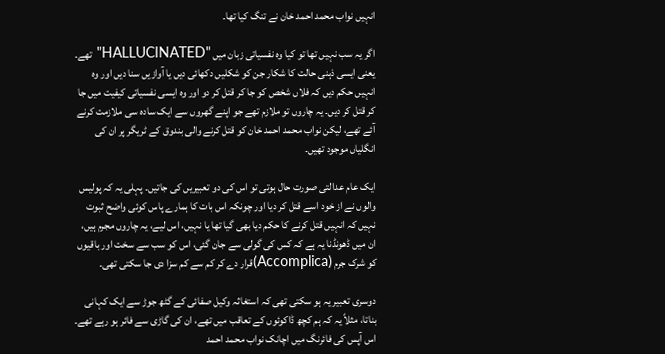انہیں نواب محمد احمد خان نے تنگ کیا تھا۔

اگر یہ سب نہیں تھا تو کیا وہ نفسیاتی زبان میں "HALLUCINATED" تھے۔ یعنی ایسی ذہنی حالت کا شکار جن کو شکلیں دکھائی دیں یا آوازیں سنا دیں اور وہ انہیں حکم دیں کہ فلاں شخص کو جا کر قتل کر دو اور وہ ایسی نفسیاتی کیفیت میں جا کر قتل کر دیں۔ یہ چاروں تو ملازم تھے جو اپنے گھروں سے ایک سادہ سی ملازمت کرنے آئے تھے، لیکن نواب محمد احمد خان کو قتل کرنے والی بندوق کے ٹریگر پر ان کی انگلیاں موجود تھیں۔

ایک عام عدالتی صورت حال ہوتی تو اس کی دو تعبیریں کی جاتیں۔ پہلی یہ کہ پولیس والوں نے از خود اسے قتل کر دیا اور چونکہ اس بات کا ہمارے پاس کوئی واضح ثبوت نہیں کہ انہیں قتل کرنے کا حکم دیا بھی گیا تھا یا نہیں، اس لیے، یہ چاروں مجرم ہیں، ان میں ڈھونڈنا یہ ہے کہ کس کی گولی سے جان گئی، اس کو سب سے سخت اور باقیوں کو شرک جرم (Accomplica)قرار دے کر کم سے کم سزا دی جا سکتی تھی۔

دوسری تعبیر یہ ہو سکتی تھی کہ استغاثہ وکیل صفائی کے گٹھ جوڑ سے ایک کہانی بناتا، مثلاً یہ کہ ہم کچھ ڈاکوئوں کے تعاقب میں تھے، ان کی گاڑی سے فائر ہو رہے تھے۔ اس آپس کی فائرنگ میں اچانک نواب محمد احمد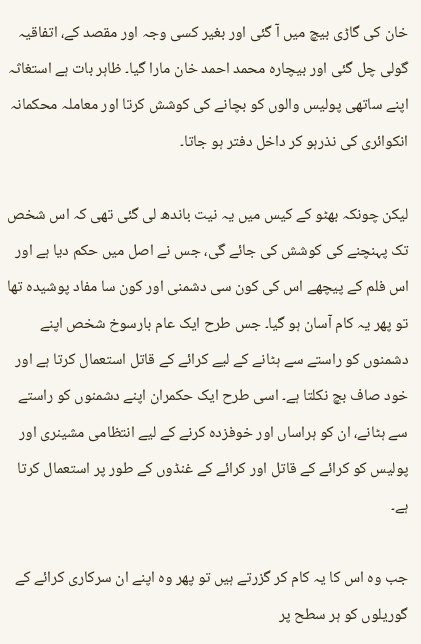خان کی گاڑی بیچ میں آ گئی اور بغیر کسی وجہ اور مقصد کے، اتفاقیہ گولی چل گئی اور بیچارہ محمد احمد خان مارا گیا۔ ظاہر بات ہے استغاثہ اپنے ساتھی پولیس والوں کو بچانے کی کوشش کرتا اور معاملہ محکمانہ انکوائری کی نذرہو کر داخل دفتر ہو جاتا۔

لیکن چونکہ بھٹو کے کیس میں یہ نیت باندھ لی گئی تھی کہ اس شخص تک پہنچنے کی کوشش کی جائے گی، جس نے اصل میں حکم دیا ہے اور اس فلم کے پیچھے اس کی کون سی دشمنی اور کون سا مفاد پوشیدہ تھا تو پھر یہ کام آسان ہو گیا۔ جس طرح ایک عام بارسوخ شخص اپنے دشمنوں کو راستے سے ہٹانے کے لیے کرائے کے قاتل استعمال کرتا ہے اور خود صاف بچ نکلتا ہے۔ اسی طرح ایک حکمران اپنے دشمنوں کو راستے سے ہٹانے، ان کو ہراساں اور خوفزدہ کرنے کے لیے انتظامی مشینری اور پولیس کو کرائے کے قاتل اور کرائے کے غنڈوں کے طور پر استعمال کرتا ہے۔

جب وہ اس کا یہ کام کر گزرتے ہیں تو پھر وہ اپنے ان سرکاری کرائے کے گوریلوں کو ہر سطح پر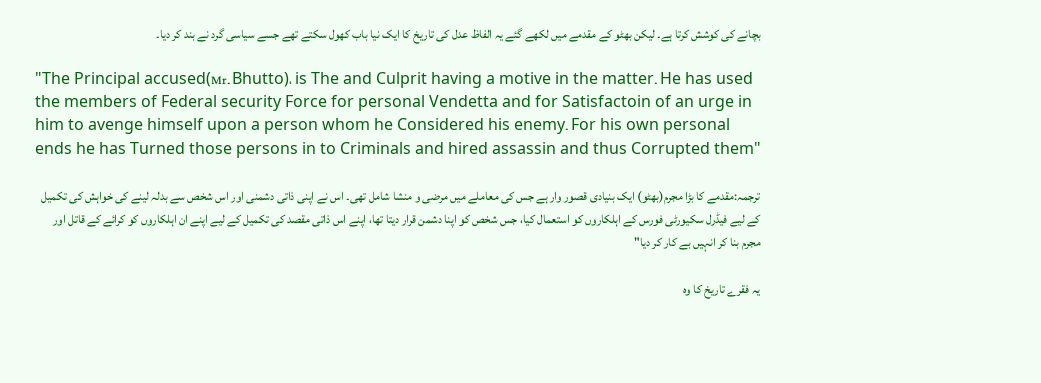بچانے کی کوشش کرتا ہے۔ لیکن بھٹو کے مقدمے میں لکھے گئے یہ الفاظ عدل کی تاریخ کا ایک نیا باب کھول سکتے تھے جسے سیاسی گرد نے بند کر دیا۔

"The Principal accused(Mr۔ Bhutto)، is The and Culprit having a motive in the matter۔ He has used the members of Federal security Force for personal Vendetta and for Satisfactoin of an urge in him to avenge himself upon a person whom he Considered his enemy۔ For his own personal ends he has Turned those persons in to Criminals and hired assassin and thus Corrupted them"

ترجمہ:مقدمے کا بڑا مجرم(بھٹو) ایک بنیادی قصور وار ہے جس کی معاملے میں مرضی و منشا شامل تھی۔ اس نے اپنی ذاتی دشمنی اور اس شخص سے بدلہ لینے کی خواہش کی تکمیل کے لیے فیڈرل سکیورٹی فورس کے اہلکاروں کو استعمال کیا، جس شخص کو اپنا دشمن قرار دیتا تھا، اپنے اس ذاتی مقصد کی تکمیل کے لیے اپنے ان اہلکاروں کو کرائے کے قاتل اور مجرم بنا کر انہیں بے کار کر دیا"

یہ فقرے تاریخ کا وہ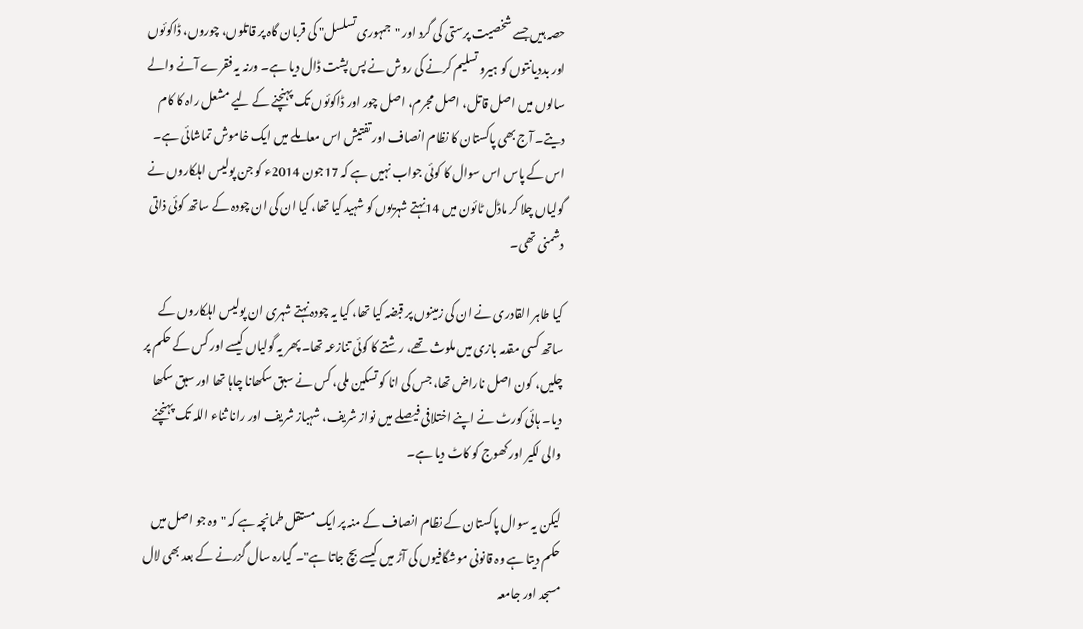حصہ ہیں جسے شخصیت پرستی کی گرد اور "جمہوری تسلسل" کی قربان گاہ پر قاتلوں، چوروں، ڈاکوئوں اور بددیانتوں کو ہیرو تسلیم کرنے کی روش نے پس پشت ڈال دیا ہے۔ ورنہ یہ فقرے آنے والے سالوں میں اصل قاتل، اصل مجرم، اصل چور اور ڈاکوئوں تک پہنچنے کے لیے مشعل راہ کا کام دیتے۔ آج بھی پاکستان کا نظام انصاف اور تفتیش اس معاملے میں ایک خاموش تماشائی ہے۔ اس کے پاس اس سوال کا کوئی جواب نہیں ہے کہ 17جون 2014ء کو جن پولیس اہلکاروں نے گولیاں چلا کر ماڈل ٹائون میں 14نہتے شہریوں کو شہید کیا تھا، کیا ان کی ان چودہ کے ساتھ کوئی ذاتی دشمنی تھی۔

کیا طاہر القادری نے ان کی زمینوں پر قبضہ کیا تھا، کیا یہ چودہ نہتے شہری ان پولیس اہلکاروں کے ساتھ کسی مقدمہ بازی میں ملوث تھے، رشتے کا کوئی تنازعہ تھا۔ پھر یہ گولیاں کیسے اور کس کے حکم پر چلیں، کون اصل ناراض تھا، جس کی انا کو تسکین ملی، کس نے سبق سکھانا چاہا تھا اور سبق سکھا دیا۔ ہائی کورٹ نے اپنے اختلافی فیصلے میں نواز شریف، شہباز شریف اور رانا ثناء اللہ تک پہنچنے والی لکیر اور کھوج کو کاٹ دیا ہے۔

لیکن یہ سوال پاکستان کے نظام انصاف کے منہ پر ایک مستقل طمانچہ ہے کہ "وہ جو اصل میں حکم دیتا ہے وہ قانونی موشگافیوں کی آڑ میں کیسے بچ جاتا ہے"۔ گیارہ سال گزرنے کے بعد بھی لال مسجد اور جامعہ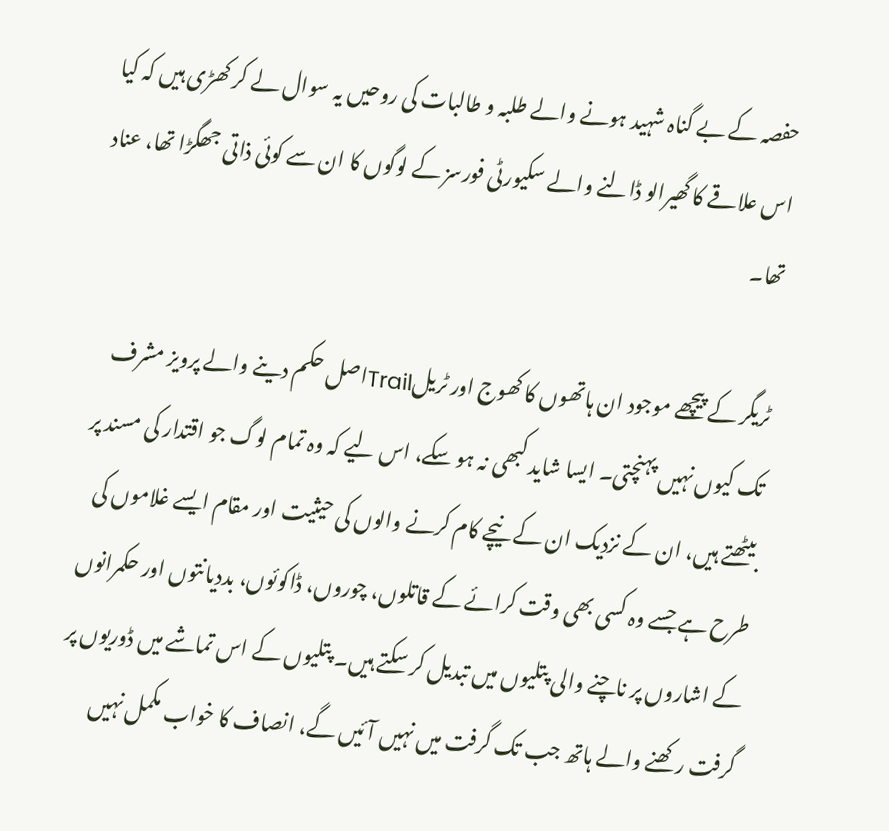حفصہ کے بے گناہ شہید ہونے والے طلبہ و طالبات کی روحیں یہ سوال لے کر کھڑی ہیں کہ کیا اس علاقے کا گھیرالو ڈالنے والے سکیورٹی فورسز کے لوگوں کا ان سے کوئی ذاتی جھگڑا تھا، عناد تھا۔

ٹریگر کے پیچھے موجود ان ہاتھوں کا کھوج اور ٹریلTrailاصل حکم دینے والے پرویز مشرف تک کیوں نہیں پہنچتی۔ ایسا شاید کبھی نہ ہو سکے، اس لیے کہ وہ تمام لوگ جو اقتدار کی مسند پر بیٹھتے ہیں، ان کے نزدیک ان کے نیچے کام کرنے والوں کی حیثیت اور مقام ایسے غلاموں کی طرح ہے جسے وہ کسی بھی وقت کرائے کے قاتلوں، چوروں، ڈاکوئوں، بددیانتوں اور حکمرانوں کے اشاروں پر ناچنے والی پتلیوں میں تبدیل کر سکتے ہیں۔ پتلیوں کے اس تماشے میں ڈوریوں پر گرفت رکھنے والے ہاتھ جب تک گرفت میں نہیں آئیں گے، انصاف کا خواب مکمل نہیں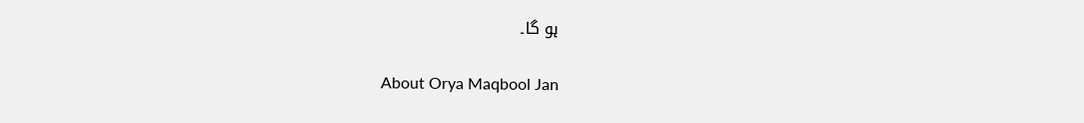ہو گا۔

About Orya Maqbool Jan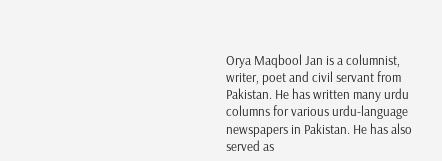Orya Maqbool Jan is a columnist, writer, poet and civil servant from Pakistan. He has written many urdu columns for various urdu-language newspapers in Pakistan. He has also served as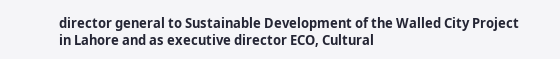director general to Sustainable Development of the Walled City Project in Lahore and as executive director ECO, Cultural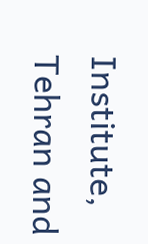Institute, Tehran and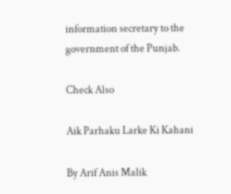information secretary to the government of the Punjab.

Check Also

Aik Parhaku Larke Ki Kahani

By Arif Anis Malik